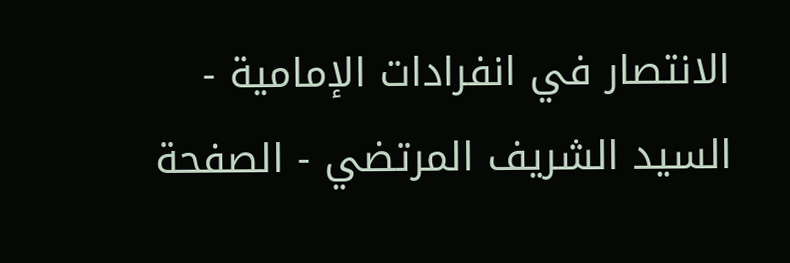الانتصار في انفرادات الإمامية - السيد الشريف المرتضي - الصفحة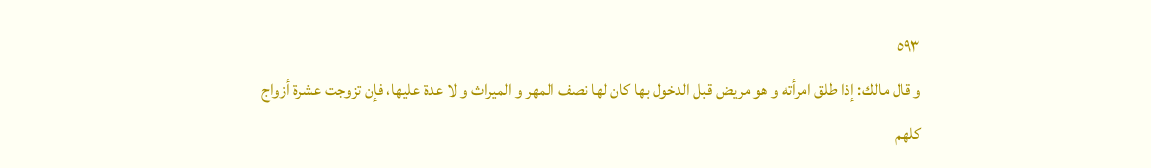٥٩٣
و قال مالك: إذا طلق امرأته و هو مريض قبل الدخول بها كان لها نصف المهر و الميراث و لا عدة عليها، فإن تزوجت عشرة أزواج كلهم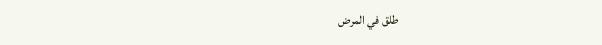طلق في المرض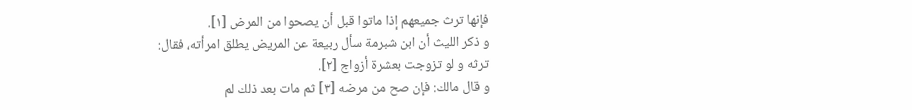فإنها ترث جميعهم إذا ماتوا قبل أن يصحوا من المرض [١].
و ذكر الليث أن ابن شبرمة سأل ربيعة عن المريض يطلق امرأته، فقال:
ترثه و لو تزوجت بعشرة أزواج [٢].
و قال مالك: فإن صح من مرضه [٣] ثم مات بعد ذلك لم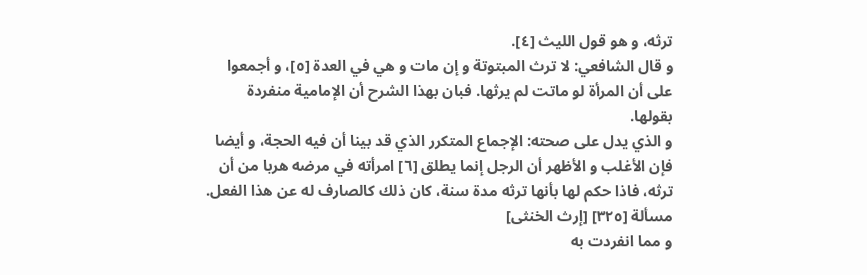ترثه، و هو قول الليث [٤].
و قال الشافعي: لا ترث المبتوتة و إن مات و هي في العدة [٥]، و أجمعوا على أن المرأة لو ماتت لم يرثها. فبان بهذا الشرح أن الإمامية منفردة بقولها.
و الذي يدل على صحته: الإجماع المتكرر الذي قد بينا أن فيه الحجة، و أيضا فإن الأغلب و الأظهر أن الرجل إنما يطلق [٦] امرأته في مرضه هربا من أن ترثه، فاذا حكم لها بأنها ترثه مدة سنة، كان ذلك كالصارف له عن هذا الفعل.
مسألة [٣٢٥] [إرث الخنثى]
و مما انفردت به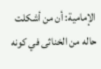الإمامية: أن من أشكلت حاله من الخناثى في كونه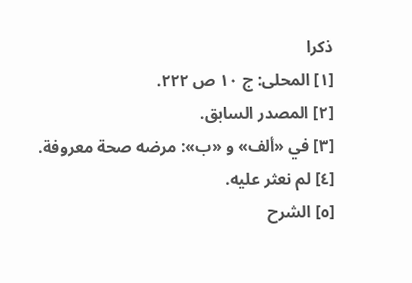ذكرا
[١] المحلى: ج ١٠ ص ٢٢٢.
[٢] المصدر السابق.
[٣] في «ألف» و «ب»: مرضه صحة معروفة.
[٤] لم نعثر عليه.
[٥] الشرح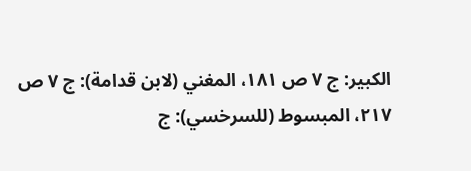الكبير: ج ٧ ص ١٨١، المغني (لابن قدامة): ج ٧ ص ٢١٧، المبسوط (للسرخسي): ج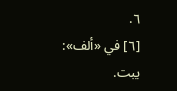٦.
[٦] في «ألف»: يبت.